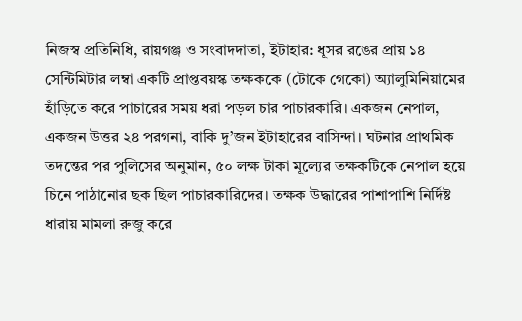নিজস্ব প্রতিনিধি, রায়গঞ্জ ও সংবাদদাতা, ইটাহার: ধূসর রঙের প্রায় ১৪ সেন্টিমিটার লম্বা একটি প্রাপ্তবয়স্ক তক্ষককে (টোকে গেকো) অ্যালুমিনিয়ামের হাঁড়িতে করে পাচারের সময় ধরা পড়ল চার পাচারকারি। একজন নেপাল, একজন উত্তর ২৪ পরগনা, বাকি দু’জন ইটাহারের বাসিন্দা। ঘটনার প্রাথমিক তদন্তের পর পুলিসের অনুমান, ৫০ লক্ষ টাকা মূল্যের তক্ষকটিকে নেপাল হয়ে চিনে পাঠানোর ছক ছিল পাচারকারিদের। তক্ষক উদ্ধারের পাশাপাশি নির্দিষ্ট ধারায় মামলা রুজু করে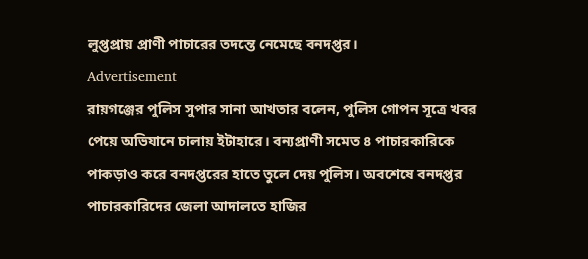লুপ্তপ্রায় প্রাণী পাচারের তদন্তে নেমেছে বনদপ্তর।
Advertisement
রায়গঞ্জের পুলিস সুপার সানা আখতার বলেন, পুলিস গোপন সূত্রে খবর পেয়ে অভিযানে চালায় ইটাহারে। বন্যপ্রাণী সমেত ৪ পাচারকারিকে পাকড়াও করে বনদপ্তরের হাতে তুলে দেয় পুলিস। অবশেষে বনদপ্তর পাচারকারিদের জেলা আদালতে হাজির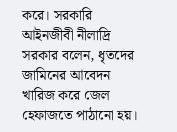করে। সরকারি আইনজীবী নীলাদ্রি সরকার বলেন, ধৃতদের জামিনের আবেদন খারিজ করে জেল হেফাজতে পাঠানো হয়।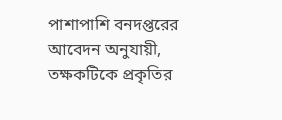পাশাপাশি বনদপ্তরের আবেদন অনুযায়ী, তক্ষকটিকে প্রকৃতির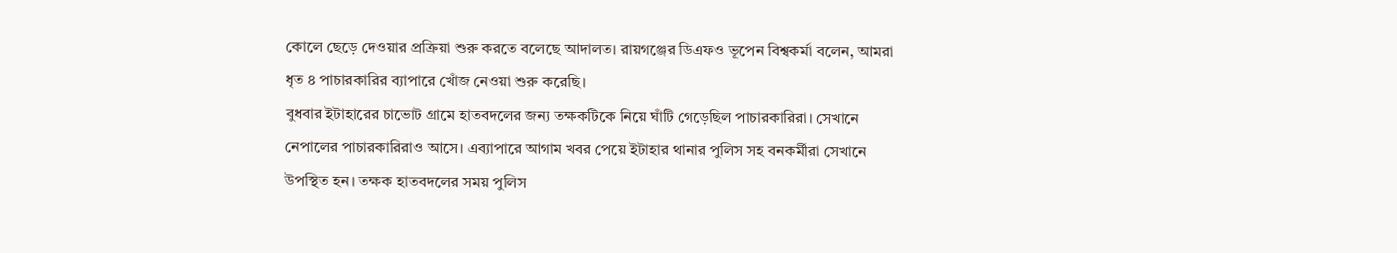কোলে ছেড়ে দেওয়ার প্রক্রিয়া শুরু করতে বলেছে আদালত। রায়গঞ্জের ডিএফও ভূপেন বিশ্বকর্মা বলেন, আমরা ধৃত ৪ পাচারকারির ব্যাপারে খোঁজ নেওয়া শুরু করেছি।
বুধবার ইটাহারের চাভোট গ্রামে হাতবদলের জন্য তক্ষকটিকে নিয়ে ঘাঁটি গেড়েছিল পাচারকারিরা। সেখানে নেপালের পাচারকারিরাও আসে। এব্যাপারে আগাম খবর পেয়ে ইটাহার থানার পুলিস সহ বনকর্মীরা সেখানে উপস্থিত হন। তক্ষক হাতবদলের সময় পুলিস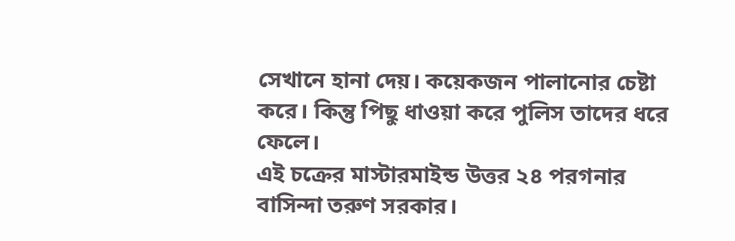সেখানে হানা দেয়। কয়েকজন পালানোর চেষ্টা করে। কিন্তু পিছু ধাওয়া করে পুলিস তাদের ধরে ফেলে।
এই চক্রের মাস্টারমাইন্ড উত্তর ২৪ পরগনার বাসিন্দা তরুণ সরকার।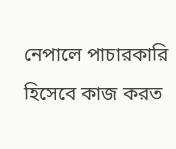নেপালে পাচারকারি হিসেবে কাজ করত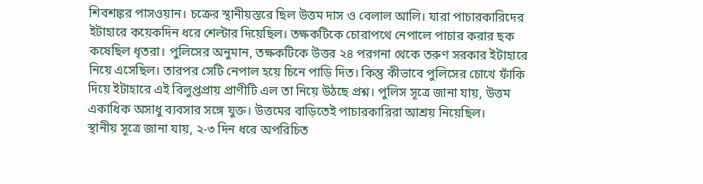শিবশঙ্কর পাসওয়ান। চক্রের স্থানীয়স্তরে ছিল উত্তম দাস ও বেলাল আলি। যারা পাচারকারিদের ইটাহারে কয়েকদিন ধরে শেল্টার দিয়েছিল। তক্ষকটিকে চোরাপথে নেপালে পাচার করার ছক কষেছিল ধৃতরা। পুলিসের অনুমান, তক্ষকটিকে উত্তর ২৪ পরগনা থেকে তরুণ সরকার ইটাহারে নিয়ে এসেছিল। তারপর সেটি নেপাল হয়ে চিনে পাড়ি দিত। কিন্তু কীভাবে পুলিসের চোখে ফাঁকি দিয়ে ইটাহারে এই বিলুপ্তপ্রায় প্রাণীটি এল তা নিয়ে উঠছে প্রশ্ন। পুলিস সূত্রে জানা যায়, উত্তম একাধিক অসাধু ব্যবসার সঙ্গে যুক্ত। উত্তমের বাড়িতেই পাচারকারিরা আশ্রয় নিয়েছিল।
স্থানীয় সূত্রে জানা যায়, ২-৩ দিন ধরে অপরিচিত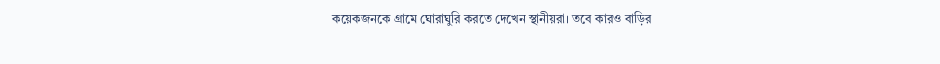কয়েকজনকে গ্রামে ঘোরাঘুরি করতে দেখেন স্থানীয়রা। তবে কারও বাড়ির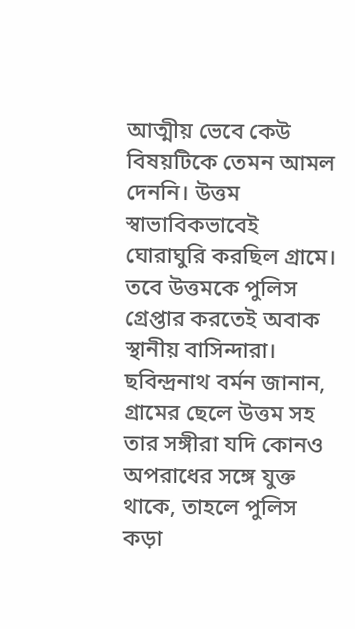আত্মীয় ভেবে কেউ বিষয়টিকে তেমন আমল দেননি। উত্তম স্বাভাবিকভাবেই ঘোরাঘুরি করছিল গ্রামে। তবে উত্তমকে পুলিস গ্রেপ্তার করতেই অবাক স্থানীয় বাসিন্দারা। ছবিন্দ্রনাথ বর্মন জানান, গ্রামের ছেলে উত্তম সহ তার সঙ্গীরা যদি কোনও অপরাধের সঙ্গে যুক্ত থাকে, তাহলে পুলিস কড়া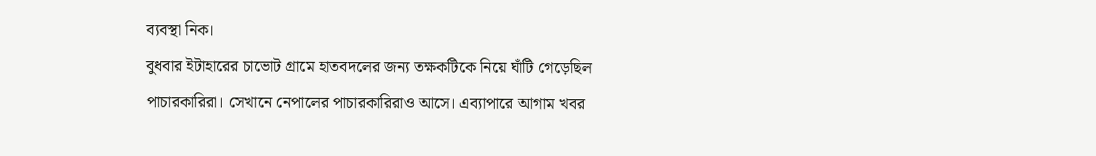ব্যবস্থা নিক।
বুধবার ইটাহারের চাভোট গ্রামে হাতবদলের জন্য তক্ষকটিকে নিয়ে ঘাঁটি গেড়েছিল পাচারকারিরা। সেখানে নেপালের পাচারকারিরাও আসে। এব্যাপারে আগাম খবর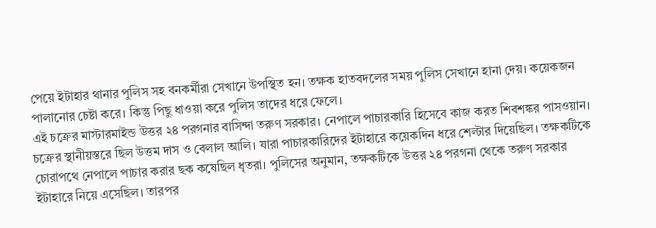পেয়ে ইটাহার থানার পুলিস সহ বনকর্মীরা সেখানে উপস্থিত হন। তক্ষক হাতবদলের সময় পুলিস সেখানে হানা দেয়। কয়েকজন পালানোর চেষ্টা করে। কিন্তু পিছু ধাওয়া করে পুলিস তাদের ধরে ফেলে।
এই চক্রের মাস্টারমাইন্ড উত্তর ২৪ পরগনার বাসিন্দা তরুণ সরকার। নেপালে পাচারকারি হিসেবে কাজ করত শিবশঙ্কর পাসওয়ান। চক্রের স্থানীয়স্তরে ছিল উত্তম দাস ও বেলাল আলি। যারা পাচারকারিদের ইটাহারে কয়েকদিন ধরে শেল্টার দিয়েছিল। তক্ষকটিকে চোরাপথে নেপালে পাচার করার ছক কষেছিল ধৃতরা। পুলিসের অনুমান, তক্ষকটিকে উত্তর ২৪ পরগনা থেকে তরুণ সরকার ইটাহারে নিয়ে এসেছিল। তারপর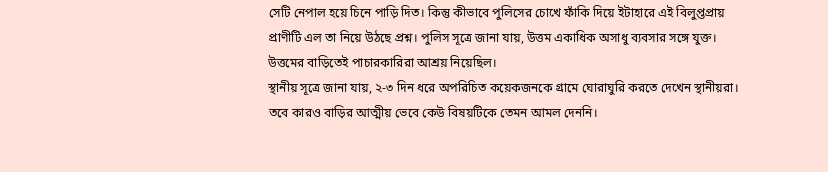সেটি নেপাল হয়ে চিনে পাড়ি দিত। কিন্তু কীভাবে পুলিসের চোখে ফাঁকি দিয়ে ইটাহারে এই বিলুপ্তপ্রায় প্রাণীটি এল তা নিয়ে উঠছে প্রশ্ন। পুলিস সূত্রে জানা যায়, উত্তম একাধিক অসাধু ব্যবসার সঙ্গে যুক্ত। উত্তমের বাড়িতেই পাচারকারিরা আশ্রয় নিয়েছিল।
স্থানীয় সূত্রে জানা যায়, ২-৩ দিন ধরে অপরিচিত কয়েকজনকে গ্রামে ঘোরাঘুরি করতে দেখেন স্থানীয়রা। তবে কারও বাড়ির আত্মীয় ভেবে কেউ বিষয়টিকে তেমন আমল দেননি।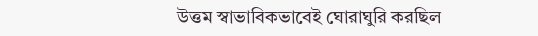উত্তম স্বাভাবিকভাবেই ঘোরাঘুরি করছিল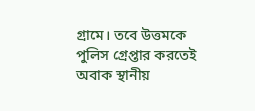গ্রামে। তবে উত্তমকে পুলিস গ্রেপ্তার করতেই অবাক স্থানীয়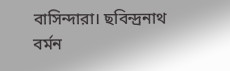বাসিন্দারা। ছবিন্দ্রনাথ বর্মন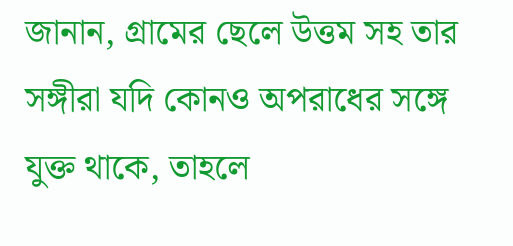জানান, গ্রামের ছেলে উত্তম সহ তার সঙ্গীরা যদি কোনও অপরাধের সঙ্গে যুক্ত থাকে, তাহলে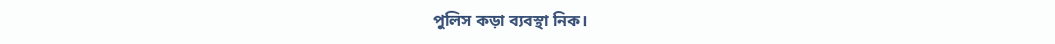পুলিস কড়া ব্যবস্থা নিক।